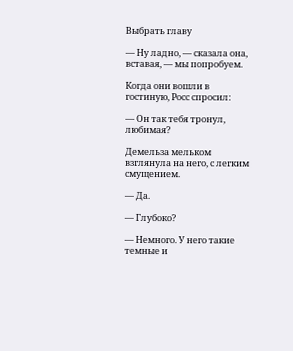Выбрать главу

— Ну ладно, — сказала она, вставая, — мы попробуем.

Когда они вошли в гостиную, Росс спросил:

— Он так тебя тронул, любимая?

Демельза мельком взглянула на него, с легким смущением.

— Да.

— Глубоко?

— Немного. У него такие темные и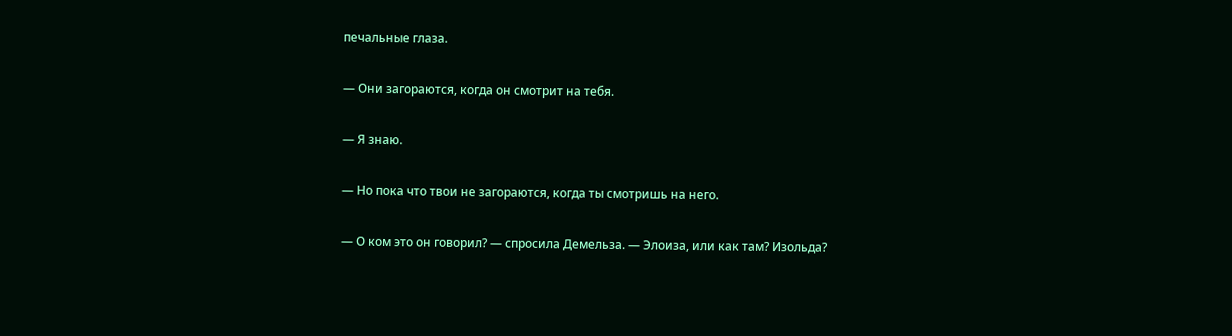печальные глаза.

— Они загораются, когда он смотрит на тебя.

— Я знаю.

— Но пока что твои не загораются, когда ты смотришь на него.

— О ком это он говорил? — спросила Демельза. — Элоиза, или как там? Изольда?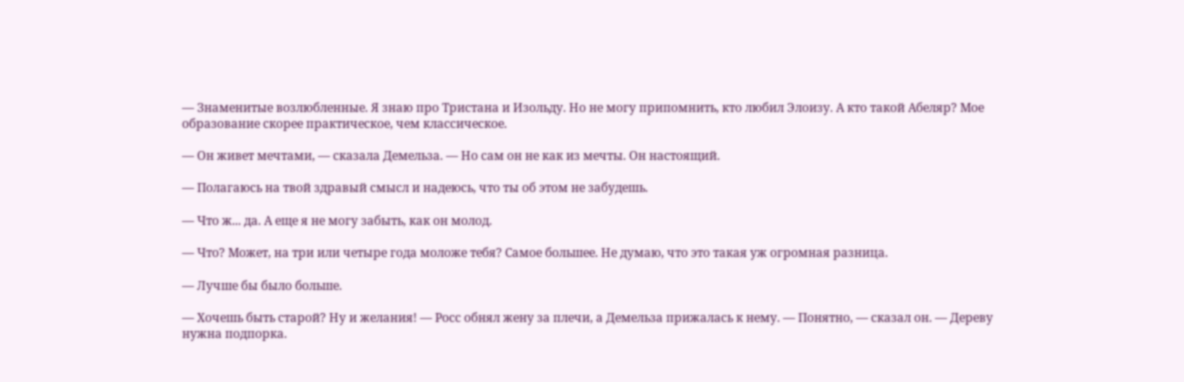— Знаменитые возлюбленные. Я знаю про Тристана и Изольду. Но не могу припомнить, кто любил Элоизу. А кто такой Абеляр? Мое образование скорее практическое, чем классическое.

— Он живет мечтами, — сказала Демельза. — Но сам он не как из мечты. Он настоящий.

— Полагаюсь на твой здравый смысл и надеюсь, что ты об этом не забудешь.

— Что ж... да. А еще я не могу забыть, как он молод.

— Что? Может, на три или четыре года моложе тебя? Самое большее. Не думаю, что это такая уж огромная разница.

— Лучше бы было больше.

— Хочешь быть старой? Ну и желания! — Росс обнял жену за плечи, а Демельза прижалась к нему. — Понятно, — сказал он. — Дереву нужна подпорка.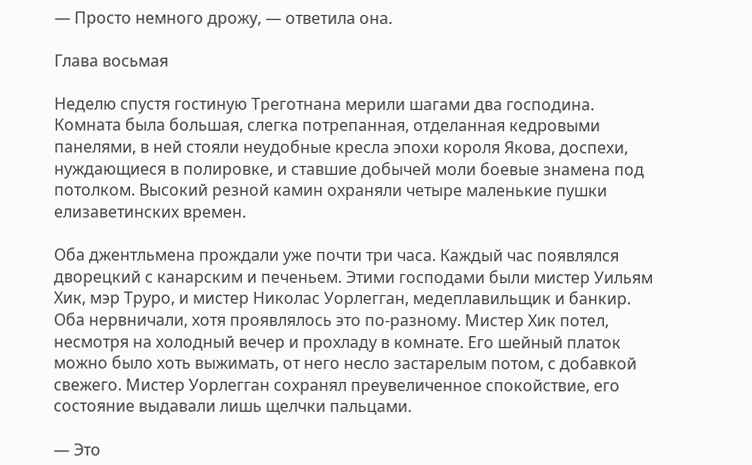— Просто немного дрожу, — ответила она.

Глава восьмая

Неделю спустя гостиную Треготнана мерили шагами два господина. Комната была большая, слегка потрепанная, отделанная кедровыми панелями, в ней стояли неудобные кресла эпохи короля Якова, доспехи, нуждающиеся в полировке, и ставшие добычей моли боевые знамена под потолком. Высокий резной камин охраняли четыре маленькие пушки елизаветинских времен.

Оба джентльмена прождали уже почти три часа. Каждый час появлялся дворецкий с канарским и печеньем. Этими господами были мистер Уильям Хик, мэр Труро, и мистер Николас Уорлегган, медеплавильщик и банкир. Оба нервничали, хотя проявлялось это по-разному. Мистер Хик потел, несмотря на холодный вечер и прохладу в комнате. Его шейный платок можно было хоть выжимать, от него несло застарелым потом, с добавкой свежего. Мистер Уорлегган сохранял преувеличенное спокойствие, его состояние выдавали лишь щелчки пальцами.

— Это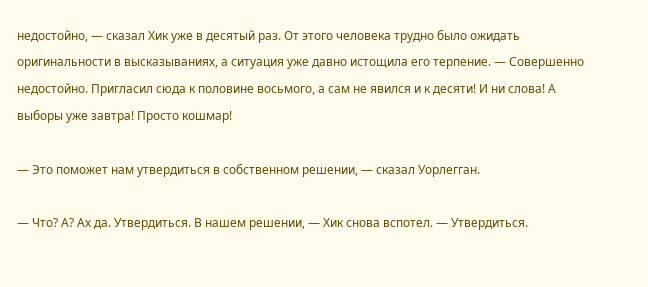недостойно, — сказал Хик уже в десятый раз. От этого человека трудно было ожидать оригинальности в высказываниях, а ситуация уже давно истощила его терпение. — Совершенно недостойно. Пригласил сюда к половине восьмого, а сам не явился и к десяти! И ни слова! А выборы уже завтра! Просто кошмар!

— Это поможет нам утвердиться в собственном решении, — сказал Уорлегган.

— Что? А? Ах да. Утвердиться. В нашем решении, — Хик снова вспотел. — Утвердиться.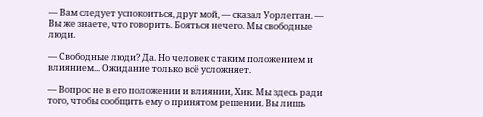— Вам следует успокоиться, друг мой, — сказал Уорлегган. — Вы же знаете, что говорить. Бояться нечего. Мы свободные люди.

— Свободные люди? Да. Но человек с таким положением и влиянием... Ожидание только всё усложняет.

— Вопрос не в его положении и влиянии, Хик. Мы здесь ради того, чтобы сообщить ему о принятом решении. Вы лишь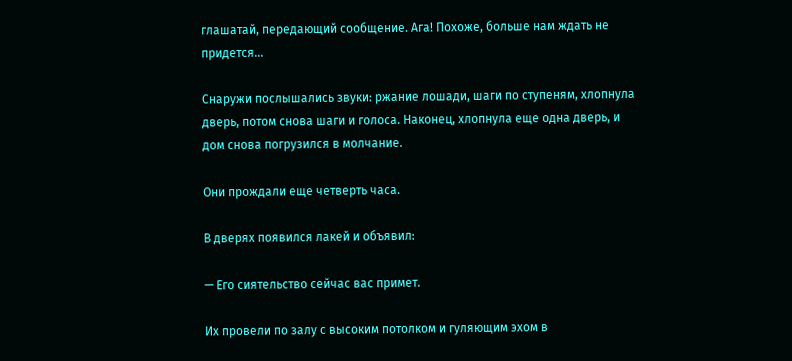глашатай, передающий сообщение. Ага! Похоже, больше нам ждать не придется...

Снаружи послышались звуки: ржание лошади, шаги по ступеням, хлопнула дверь, потом снова шаги и голоса. Наконец, хлопнула еще одна дверь, и дом снова погрузился в молчание.

Они прождали еще четверть часа.

В дверях появился лакей и объявил:

— Его сиятельство сейчас вас примет.

Их провели по залу с высоким потолком и гуляющим эхом в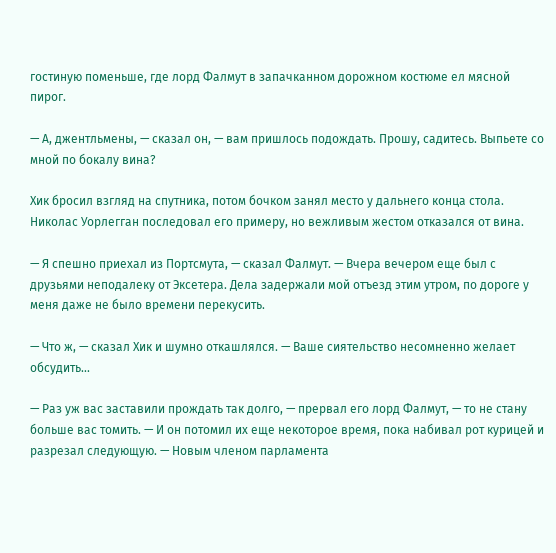гостиную поменьше, где лорд Фалмут в запачканном дорожном костюме ел мясной пирог.

— А, джентльмены, — сказал он, — вам пришлось подождать. Прошу, садитесь. Выпьете со мной по бокалу вина?

Хик бросил взгляд на спутника, потом бочком занял место у дальнего конца стола. Николас Уорлегган последовал его примеру, но вежливым жестом отказался от вина.

— Я спешно приехал из Портсмута, — сказал Фалмут. — Вчера вечером еще был с друзьями неподалеку от Эксетера. Дела задержали мой отъезд этим утром, по дороге у меня даже не было времени перекусить.

— Что ж, — сказал Хик и шумно откашлялся. — Ваше сиятельство несомненно желает обсудить...

— Раз уж вас заставили прождать так долго, — прервал его лорд Фалмут, — то не стану больше вас томить. — И он потомил их еще некоторое время, пока набивал рот курицей и разрезал следующую. — Новым членом парламента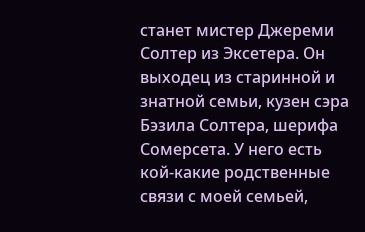станет мистер Джереми Солтер из Эксетера. Он выходец из старинной и знатной семьи, кузен сэра Бэзила Солтера, шерифа Сомерсета. У него есть кой-какие родственные связи с моей семьей,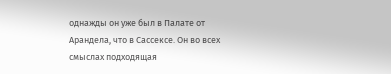однажды он уже был в Палате от Арандела, что в Сассексе. Он во всех смыслах подходящая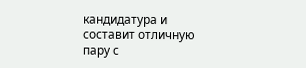кандидатура и составит отличную пару с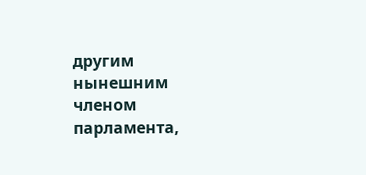другим нынешним членом парламента,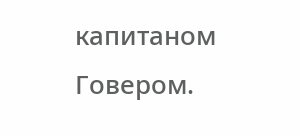капитаном Говером.